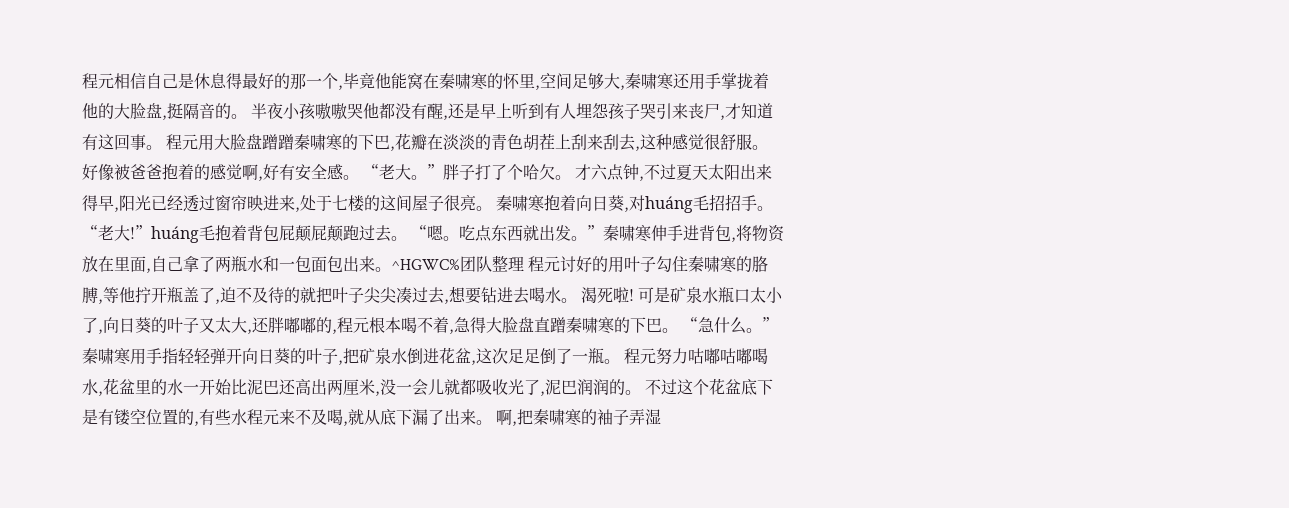程元相信自己是休息得最好的那一个,毕竟他能窝在秦啸寒的怀里,空间足够大,秦啸寒还用手掌拢着他的大脸盘,挺隔音的。 半夜小孩嗷嗷哭他都没有醒,还是早上听到有人埋怨孩子哭引来丧尸,才知道有这回事。 程元用大脸盘蹭蹭秦啸寒的下巴,花瓣在淡淡的青色胡茬上刮来刮去,这种感觉很舒服。 好像被爸爸抱着的感觉啊,好有安全感。 “老大。”胖子打了个哈欠。 才六点钟,不过夏天太阳出来得早,阳光已经透过窗帘映进来,处于七楼的这间屋子很亮。 秦啸寒抱着向日葵,对huáng毛招招手。 “老大!”huáng毛抱着背包屁颠屁颠跑过去。 “嗯。吃点东西就出发。”秦啸寒伸手进背包,将物资放在里面,自己拿了两瓶水和一包面包出来。^HGWC%团队整理 程元讨好的用叶子勾住秦啸寒的胳膊,等他拧开瓶盖了,迫不及待的就把叶子尖尖凑过去,想要钻进去喝水。 渴死啦! 可是矿泉水瓶口太小了,向日葵的叶子又太大,还胖嘟嘟的,程元根本喝不着,急得大脸盘直蹭秦啸寒的下巴。 “急什么。”秦啸寒用手指轻轻弹开向日葵的叶子,把矿泉水倒进花盆,这次足足倒了一瓶。 程元努力咕嘟咕嘟喝水,花盆里的水一开始比泥巴还高出两厘米,没一会儿就都吸收光了,泥巴润润的。 不过这个花盆底下是有镂空位置的,有些水程元来不及喝,就从底下漏了出来。 啊,把秦啸寒的袖子弄湿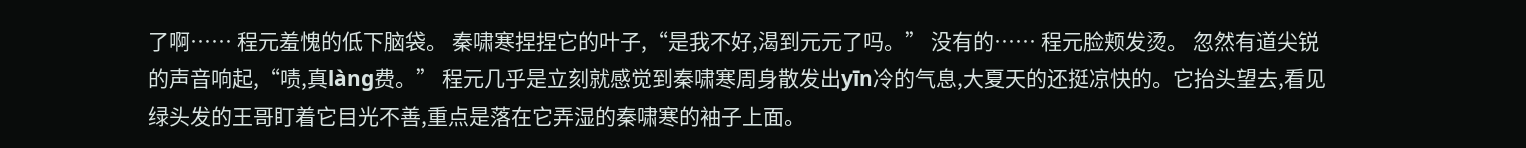了啊…… 程元羞愧的低下脑袋。 秦啸寒捏捏它的叶子,“是我不好,渴到元元了吗。” 没有的…… 程元脸颊发烫。 忽然有道尖锐的声音响起,“啧,真làng费。” 程元几乎是立刻就感觉到秦啸寒周身散发出yīn冷的气息,大夏天的还挺凉快的。它抬头望去,看见绿头发的王哥盯着它目光不善,重点是落在它弄湿的秦啸寒的袖子上面。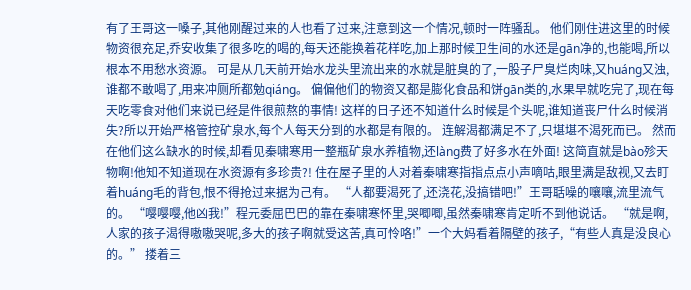有了王哥这一嗓子,其他刚醒过来的人也看了过来,注意到这一个情况,顿时一阵骚乱。 他们刚住进这里的时候物资很充足,乔安收集了很多吃的喝的,每天还能换着花样吃,加上那时候卫生间的水还是gān净的,也能喝,所以根本不用愁水资源。 可是从几天前开始水龙头里流出来的水就是脏臭的了,一股子尸臭烂肉味,又huáng又浊,谁都不敢喝了,用来冲厕所都勉qiáng。 偏偏他们的物资又都是膨化食品和饼gān类的,水果早就吃完了,现在每天吃零食对他们来说已经是件很煎熬的事情! 这样的日子还不知道什么时候是个头呢,谁知道丧尸什么时候消失?所以开始严格管控矿泉水,每个人每天分到的水都是有限的。 连解渴都满足不了,只堪堪不渴死而已。 然而在他们这么缺水的时候,却看见秦啸寒用一整瓶矿泉水养植物,还làng费了好多水在外面! 这简直就是bào殄天物啊!他知不知道现在水资源有多珍贵?! 住在屋子里的人对着秦啸寒指指点点小声嘀咕,眼里满是敌视,又去盯着huáng毛的背包,恨不得抢过来据为己有。 “人都要渴死了,还浇花,没搞错吧!”王哥聒噪的嚷嚷,流里流气的。 “嘤嘤嘤,他凶我!”程元委屈巴巴的靠在秦啸寒怀里,哭唧唧,虽然秦啸寒肯定听不到他说话。 “就是啊,人家的孩子渴得嗷嗷哭呢,多大的孩子啊就受这苦,真可怜咯!”一个大妈看着隔壁的孩子,“有些人真是没良心的。” 搂着三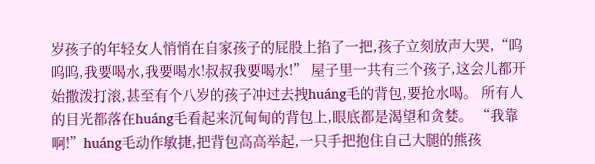岁孩子的年轻女人悄悄在自家孩子的屁股上掐了一把,孩子立刻放声大哭,“呜呜呜,我要喝水,我要喝水!叔叔我要喝水!” 屋子里一共有三个孩子,这会儿都开始撒泼打滚,甚至有个八岁的孩子冲过去拽huáng毛的背包,要抢水喝。 所有人的目光都落在huáng毛看起来沉甸甸的背包上,眼底都是渴望和贪婪。 “我靠啊!”huáng毛动作敏捷,把背包高高举起,一只手把抱住自己大腿的熊孩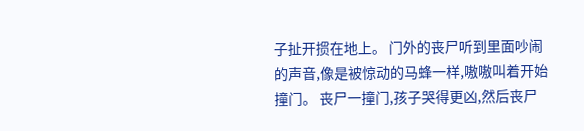子扯开掼在地上。 门外的丧尸听到里面吵闹的声音,像是被惊动的马蜂一样,嗷嗷叫着开始撞门。 丧尸一撞门,孩子哭得更凶,然后丧尸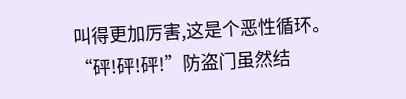叫得更加厉害,这是个恶性循环。 “砰!砰!砰!”防盗门虽然结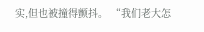实,但也被撞得颤抖。 “我们老大怎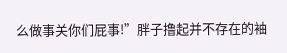么做事关你们屁事!”胖子撸起并不存在的袖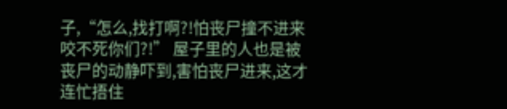子,“怎么,找打啊?!怕丧尸撞不进来咬不死你们?!” 屋子里的人也是被丧尸的动静吓到,害怕丧尸进来,这才连忙捂住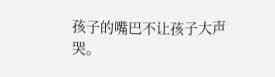孩子的嘴巴不让孩子大声哭。